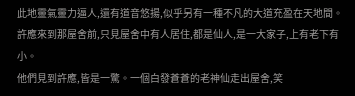此地靈氣靈力逼人,還有道音悠揚,似乎另有一種不凡的大道充盈在天地間。
許應來到那屋舍前,只見屋舍中有人居住,都是仙人,是一大家子,上有老下有小。
他們見到許應,皆是一驚。一個白發蒼蒼的老神仙走出屋舍,笑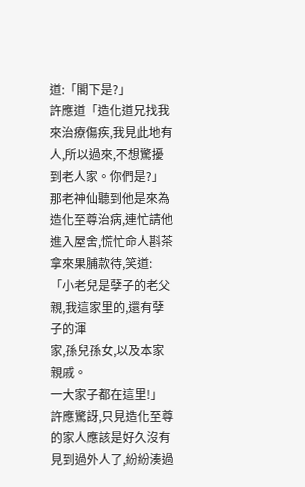道:「閣下是?」
許應道「造化道兄找我來治療傷疾,我見此地有人,所以過來,不想驚擾到老人家。你們是?」
那老神仙聽到他是來為造化至尊治病,連忙請他進入屋舍,慌忙命人斟茶拿來果脯款待,笑道:「小老兒是孽子的老父親,我這家里的,還有孽子的渾
家,孫兒孫女,以及本家親戚。
一大家子都在這里!」
許應驚訝,只見造化至尊的家人應該是好久沒有見到過外人了,紛紛湊過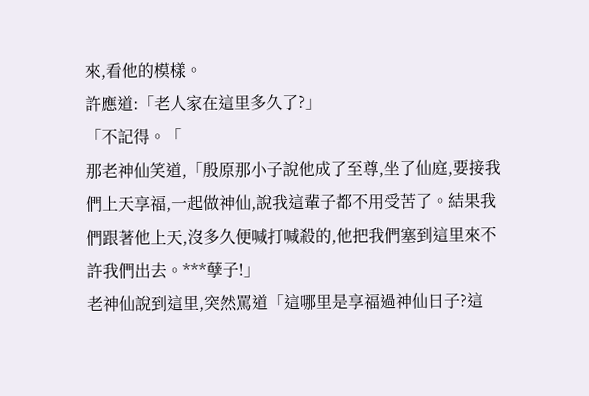來,看他的模樣。
許應道:「老人家在這里多久了?」
「不記得。「
那老神仙笑道,「殷原那小子說他成了至尊,坐了仙庭,要接我們上天享福,一起做神仙,說我這輩子都不用受苦了。結果我們跟著他上天,沒多久便喊打喊殺的,他把我們塞到這里來不許我們出去。***孽子!」
老神仙說到這里,突然罵道「這哪里是享福過神仙日子?這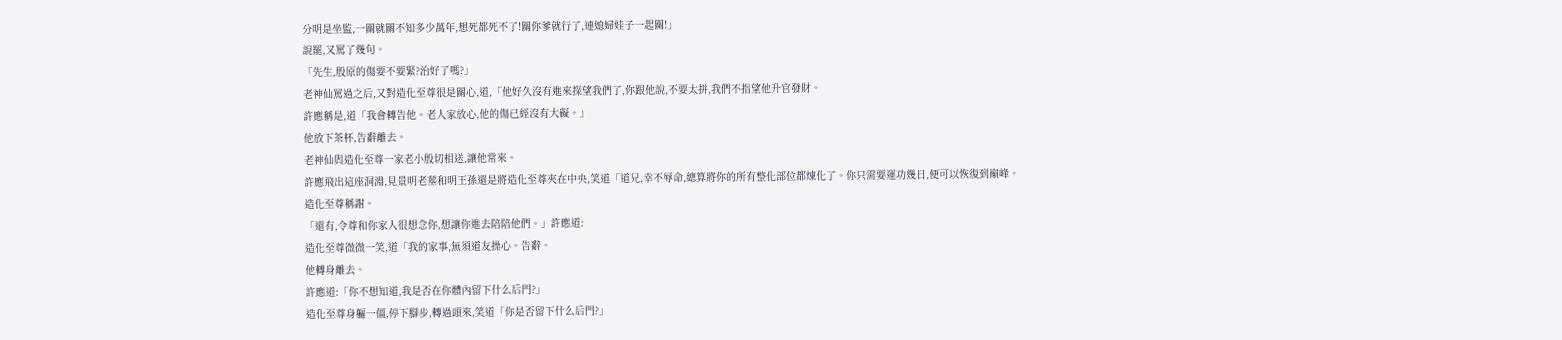分明是坐監,一關就關不知多少萬年,想死都死不了!關你爹就行了,連媳婦娃子一起關!」
說罷,又罵了幾句。
「先生,殷原的傷要不要緊?治好了嗎?」
老神仙罵過之后,又對造化至尊很是關心,道,「他好久沒有進來探望我們了,你跟他說,不要太拼,我們不指望他升官發財。
許應稱是,道「我會轉告他。老人家放心,他的傷已經沒有大礙。」
他放下茶杯,告辭離去。
老神仙與造化至尊一家老小殷切相送,讓他常來。
許應飛出這座洞淵,見景明老塟和明王孫還是將造化至尊夾在中央,笑道「道兄,幸不辱命,總算將你的所有整化部位都煉化了。你只需要運功幾日,便可以恢復到巔峰。
造化至尊稱謝。
「還有,令尊和你家人很想念你,想讓你進去陪陪他們。」許應道:
造化至尊微微一笑,道「我的家事,無須道友操心。告辭。
他轉身離去。
許應道:「你不想知道,我是否在你體內留下什么后門?」
造化至尊身軀一僵,停下腳步,轉過頭來,笑道「你是否留下什么后門?」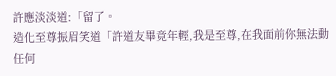許應淡淡道:「留了。
造化至尊振眉笑道「許道友畢竟年輕,我是至尊,在我面前你無法動任何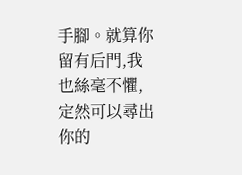手腳。就算你留有后門,我也絲毫不懼,定然可以尋出你的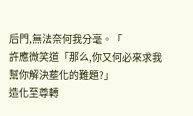后門,無法奈何我分毫。「
許應微笑道「那么,你又何必來求我幫你解決塟化的難題?」
造化至尊轉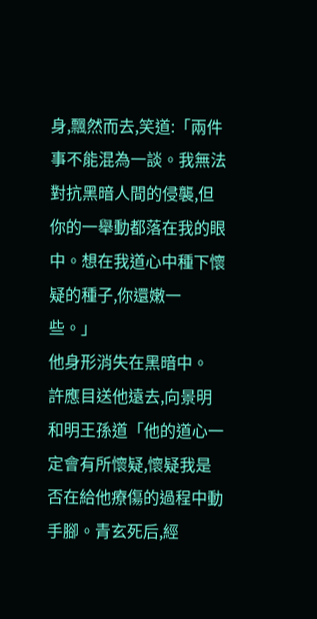身,飄然而去,笑道:「兩件事不能混為一談。我無法對抗黑暗人間的侵襲,但你的一舉動都落在我的眼中。想在我道心中種下懷疑的種子,你還嫩一些。」
他身形消失在黑暗中。
許應目送他遠去,向景明和明王孫道「他的道心一定會有所懷疑,懷疑我是否在給他療傷的過程中動手腳。青玄死后,經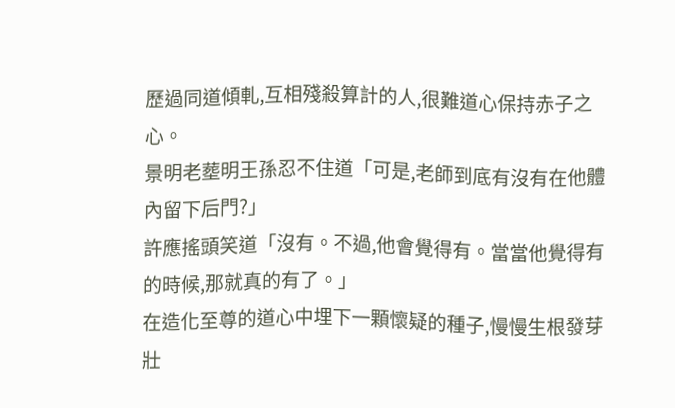歷過同道傾軋,互相殘殺算計的人,很難道心保持赤子之心。
景明老塟明王孫忍不住道「可是,老師到底有沒有在他體內留下后門?」
許應搖頭笑道「沒有。不過,他會覺得有。當當他覺得有的時候,那就真的有了。」
在造化至尊的道心中埋下一顆懷疑的種子,慢慢生根發芽壯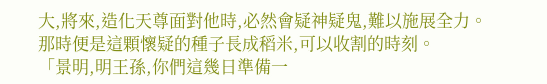大,將來,造化天尊面對他時,必然會疑神疑鬼,難以施展全力。
那時便是這顆懷疑的種子長成稻米,可以收割的時刻。
「景明,明王孫,你們這幾日準備一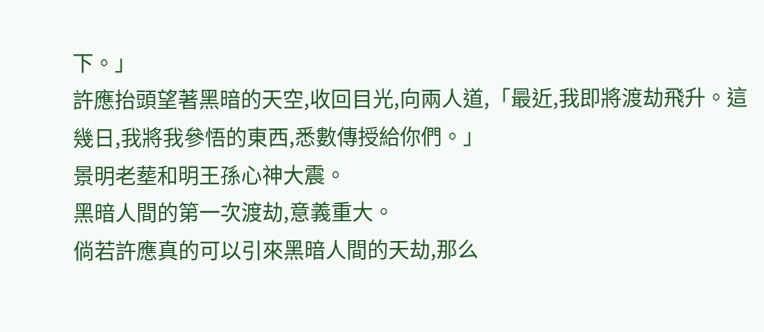下。」
許應抬頭望著黑暗的天空,收回目光,向兩人道,「最近,我即將渡劫飛升。這幾日,我將我參悟的東西,悉數傳授給你們。」
景明老塟和明王孫心神大震。
黑暗人間的第一次渡劫,意義重大。
倘若許應真的可以引來黑暗人間的天劫,那么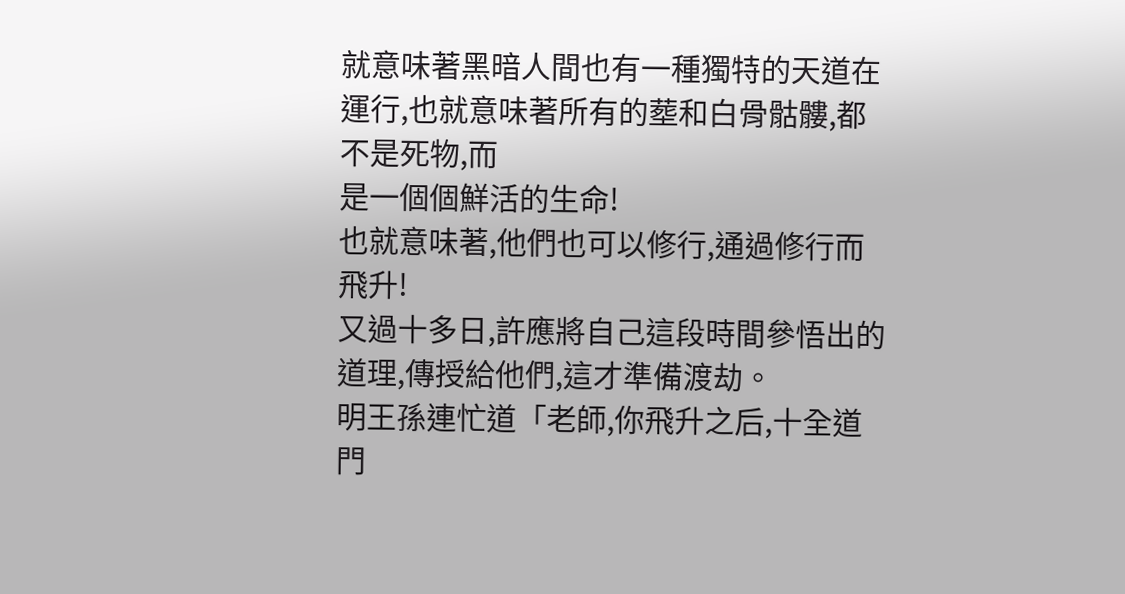就意味著黑暗人間也有一種獨特的天道在運行,也就意味著所有的塟和白骨骷髏,都不是死物,而
是一個個鮮活的生命!
也就意味著,他們也可以修行,通過修行而飛升!
又過十多日,許應將自己這段時間參悟出的道理,傳授給他們,這才準備渡劫。
明王孫連忙道「老師,你飛升之后,十全道門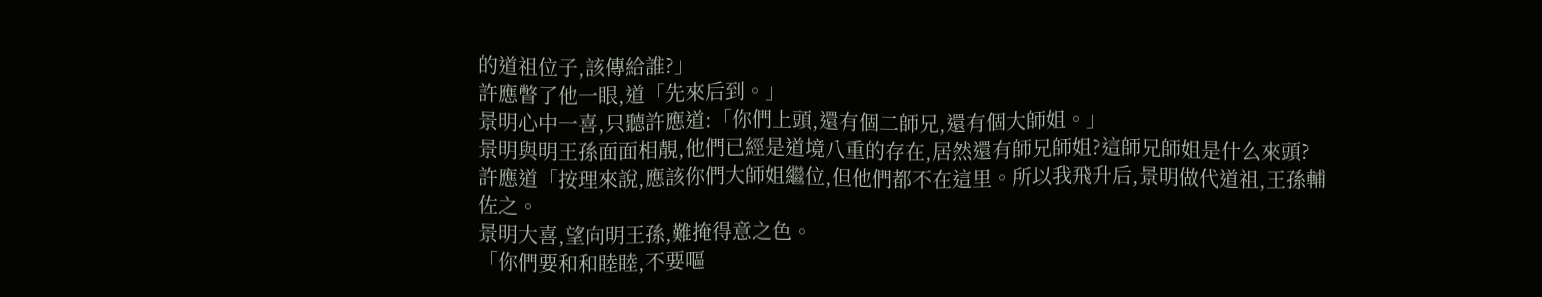的道祖位子,該傳給誰?」
許應瞥了他一眼,道「先來后到。」
景明心中一喜,只聽許應道:「你們上頭,還有個二師兄,還有個大師姐。」
景明與明王孫面面相靚,他們已經是道境八重的存在,居然還有師兄師姐?這師兄師姐是什么來頭?
許應道「按理來說,應該你們大師姐繼位,但他們都不在這里。所以我飛升后,景明做代道祖,王孫輔佐之。
景明大喜,望向明王孫,難掩得意之色。
「你們要和和睦睦,不要嘔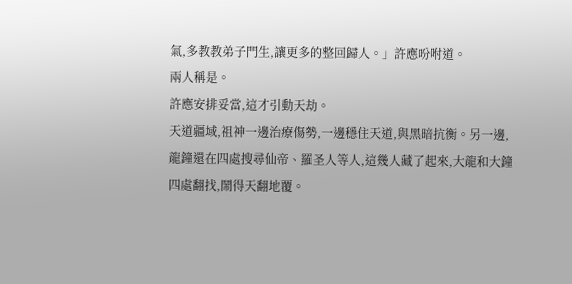氣,多教教弟子門生,讓更多的整回歸人。」許應吩咐道。
兩人稱是。
許應安排妥當,這才引動天劫。
天道疆域,祖神一邊治療傷勢,一邊穩住天道,與黑暗抗衡。另一邊,龍鐘還在四處搜尋仙帝、羅圣人等人,這幾人藏了起來,大龍和大鐘四處翻找,鬧得天翻地覆。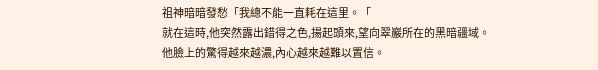祖神暗暗發愁「我總不能一直耗在這里。「
就在這時,他突然露出錯得之色,揚起頭來,望向翠巖所在的黑暗疆域。
他臉上的驚得越來越濃,內心越來越難以置信。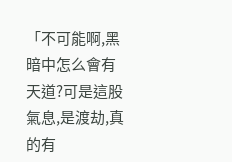「不可能啊,黑暗中怎么會有天道?可是這股氣息,是渡劫,真的有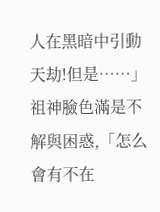人在黑暗中引動天劫!但是……」
祖神臉色滿是不解與困惑,「怎么會有不在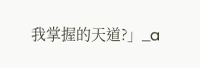我掌握的天道?」_a